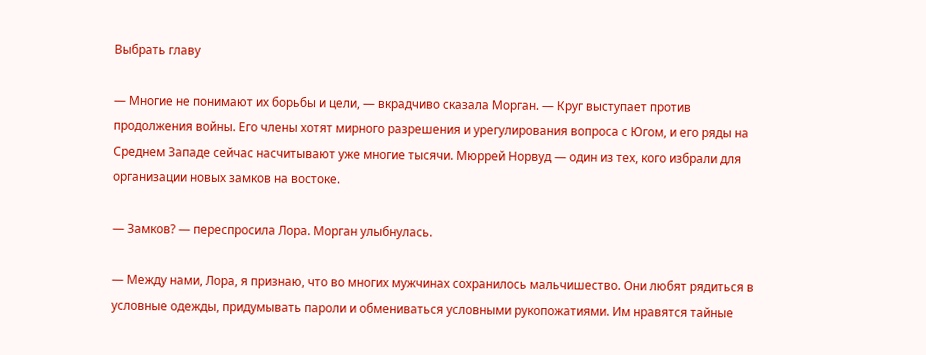Выбрать главу

— Многие не понимают их борьбы и цели, — вкрадчиво сказала Морган. — Круг выступает против продолжения войны. Его члены хотят мирного разрешения и урегулирования вопроса с Югом, и его ряды на Среднем Западе сейчас насчитывают уже многие тысячи. Мюррей Норвуд — один из тех, кого избрали для организации новых замков на востоке.

— Замков? — переспросила Лора. Морган улыбнулась.

— Между нами, Лора, я признаю, что во многих мужчинах сохранилось мальчишество. Они любят рядиться в условные одежды, придумывать пароли и обмениваться условными рукопожатиями. Им нравятся тайные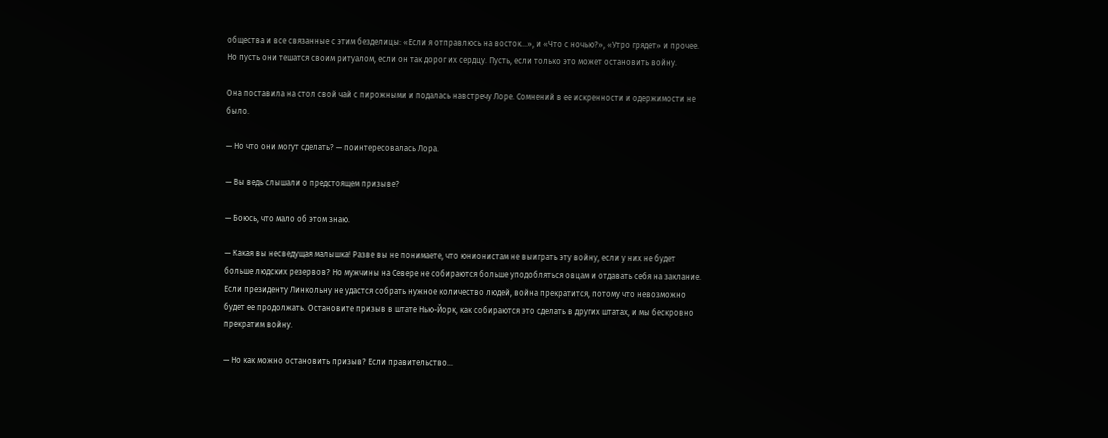общества и все связанные с этим безделицы: «Если я отправлюсь на восток…», и «Что с ночью?», «Утро грядет» и прочее. Но пусть они тешатся своим ритуалом, если он так дорог их сердцу. Пусть, если только это может остановить войну.

Она поставила на стол свой чай с пирожными и подалась навстречу Лоре. Сомнений в ее искренности и одержимости не было.

— Но что они могут сделать? — поинтересовалась Лора.

— Вы ведь слышали о предстоящем призыве?

— Боюсь, что мало об этом знаю.

— Какая вы несведущая малышка! Разве вы не понимаете, что юнионистам не выиграть эту войну, если у них не будет больше людских резервов? Но мужчины на Севере не собираются больше уподобляться овцам и отдавать себя на заклание. Если президенту Линкольну не удастся собрать нужное количество людей, война прекратится, потому что невозможно будет ее продолжать. Остановите призыв в штате Нью-Йорк, как собираются это сделать в других штатах, и мы бескровно прекратим войну.

— Но как можно остановить призыв? Если правительство…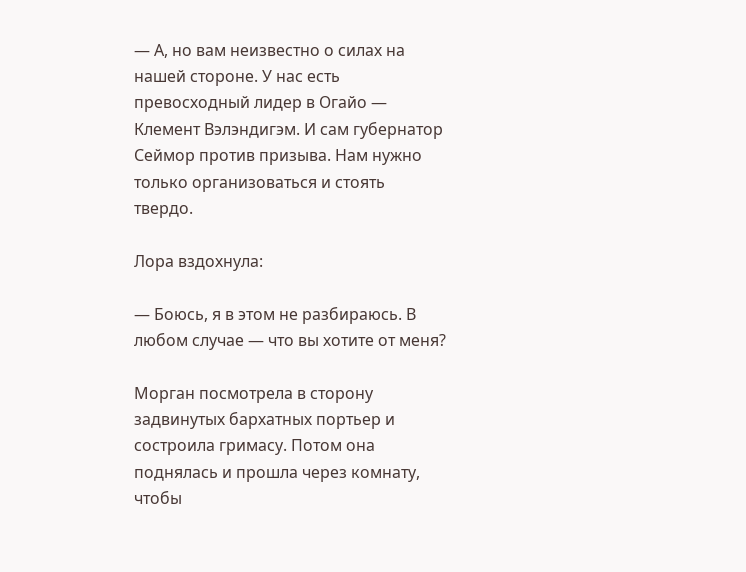— А, но вам неизвестно о силах на нашей стороне. У нас есть превосходный лидер в Огайо — Клемент Вэлэндигэм. И сам губернатор Сеймор против призыва. Нам нужно только организоваться и стоять твердо.

Лора вздохнула:

— Боюсь, я в этом не разбираюсь. В любом случае — что вы хотите от меня?

Морган посмотрела в сторону задвинутых бархатных портьер и состроила гримасу. Потом она поднялась и прошла через комнату, чтобы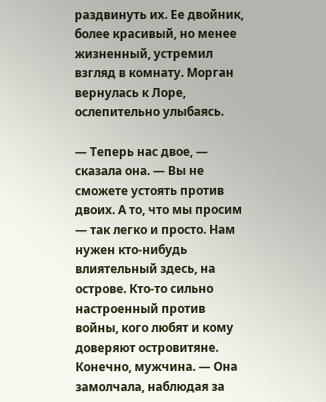раздвинуть их. Ее двойник, более красивый, но менее жизненный, устремил взгляд в комнату. Морган вернулась к Лоре, ослепительно улыбаясь.

— Теперь нас двое, — сказала она. — Вы не сможете устоять против двоих. А то, что мы просим — так легко и просто. Нам нужен кто-нибудь влиятельный здесь, на острове. Кто-то сильно настроенный против войны, кого любят и кому доверяют островитяне. Конечно, мужчина. — Она замолчала, наблюдая за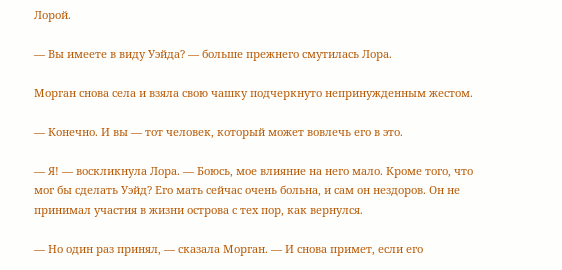Лорой.

— Вы имеете в виду Уэйда? — больше прежнего смутилась Лора.

Морган снова села и взяла свою чашку подчеркнуто непринужденным жестом.

— Конечно. И вы — тот человек, который может вовлечь его в это.

— Я! — воскликнула Лора. — Боюсь, мое влияние на него мало. Кроме того, что мог бы сделать Уэйд? Его мать сейчас очень больна, и сам он нездоров. Он не принимал участия в жизни острова с тех пор, как вернулся.

— Но один раз принял, — сказала Морган. — И снова примет, если его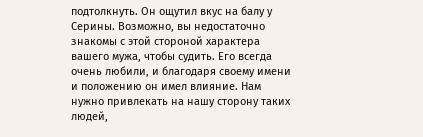подтолкнуть. Он ощутил вкус на балу у Серины. Возможно, вы недостаточно знакомы с этой стороной характера вашего мужа, чтобы судить. Его всегда очень любили, и благодаря своему имени и положению он имел влияние. Нам нужно привлекать на нашу сторону таких людей,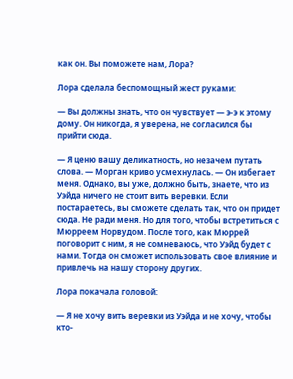как он. Вы поможете нам, Лора?

Лора сделала беспомощный жест руками:

— Вы должны знать, что он чувствует — э-э к этому дому. Он никогда, я уверена, не согласился бы прийти сюда.

— Я ценю вашу деликатность, но незачем путать слова. — Морган криво усмехнулась. — Он избегает меня. Однако, вы уже, должно быть, знаете, что из Уэйда ничего не стоит вить веревки. Если постараетесь, вы сможете сделать так, что он придет сюда. Не ради меня. Но для того, чтобы встретиться с Мюрреем Норвудом. После того, как Мюррей поговорит с ним, я не сомневаюсь, что Уэйд будет с нами. Тогда он сможет использовать свое влияние и привлечь на нашу сторону других.

Лора покачала головой:

— Я не хочу вить веревки из Уэйда и не хочу, чтобы кто-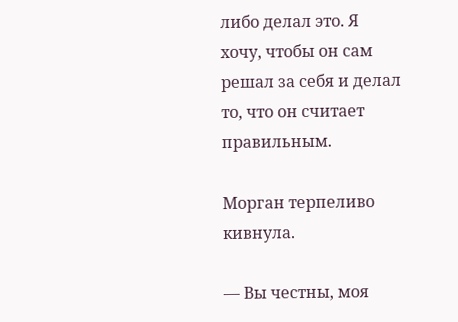либо делал это. Я хочу, чтобы он сам решал за себя и делал то, что он считает правильным.

Морган терпеливо кивнула.

— Вы честны, моя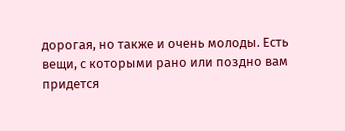дорогая, но также и очень молоды. Есть вещи, с которыми рано или поздно вам придется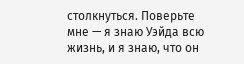столкнуться. Поверьте мне — я знаю Уэйда всю жизнь, и я знаю, что он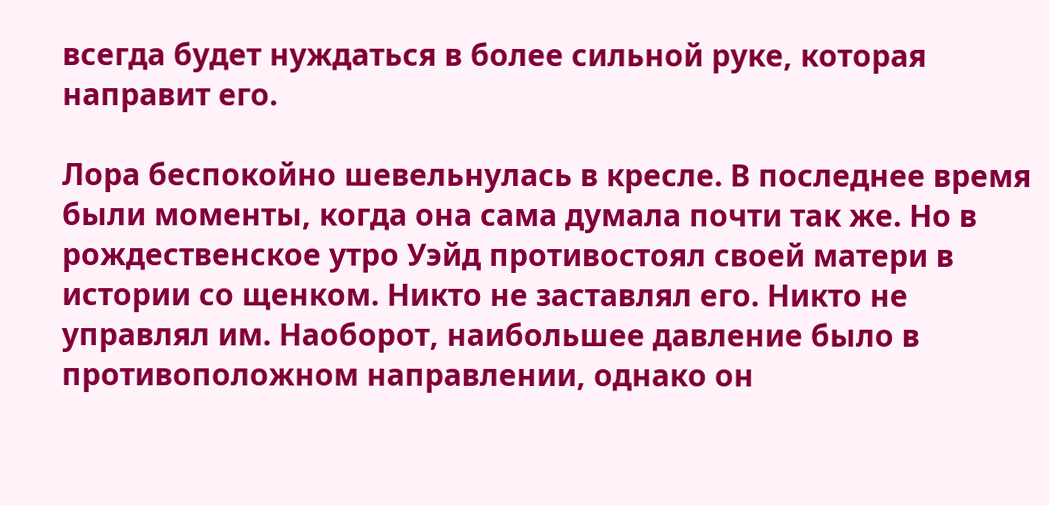всегда будет нуждаться в более сильной руке, которая направит его.

Лора беспокойно шевельнулась в кресле. В последнее время были моменты, когда она сама думала почти так же. Но в рождественское утро Уэйд противостоял своей матери в истории со щенком. Никто не заставлял его. Никто не управлял им. Наоборот, наибольшее давление было в противоположном направлении, однако он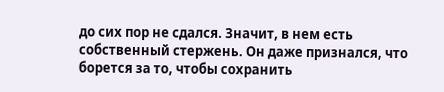до сих пор не сдался. Значит, в нем есть собственный стержень. Он даже признался, что борется за то, чтобы сохранить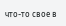что-то свое в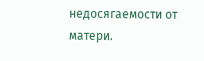недосягаемости от матери.